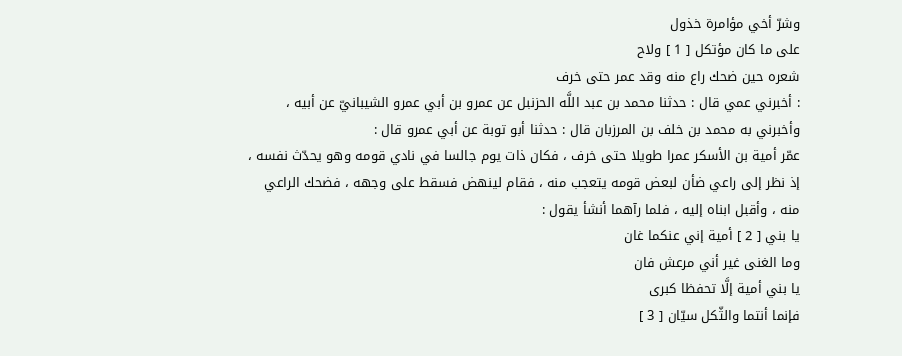وشرّ أخي مؤامرة خذول
على ما كان مؤتكل [ 1 ] ولاح
شعره حين ضحك راع منه وقد عمر حتى خرف
: أخبرني عمي قال : حدثنا محمد بن عبد اللَّه الحزنبل عن عمرو بن أبي عمرو الشيبانيّ عن أبيه ، وأخبرني به محمد بن خلف بن المرزبان قال : حدثنا أبو توبة عن أبي عمرو قال :
عمّر أمية بن الأسكر عمرا طويلا حتى خرف ، فكان ذات يوم جالسا في نادي قومه وهو يحدّث نفسه ، إذ نظر إلى راعي ضأن لبعض قومه يتعجب منه ، فقام لينهض فسقط على وجهه ، فضحك الراعي منه ، وأقبل ابناه إليه ، فلما رآهما أنشأ يقول :
يا بني [ 2 ] أمية إني عنكما غان
وما الغنى غير أني مرعش فان
يا بني أمية إلَّا تحفظا كبرى
فإنما أنتما والثّكل سيّان [ 3 ]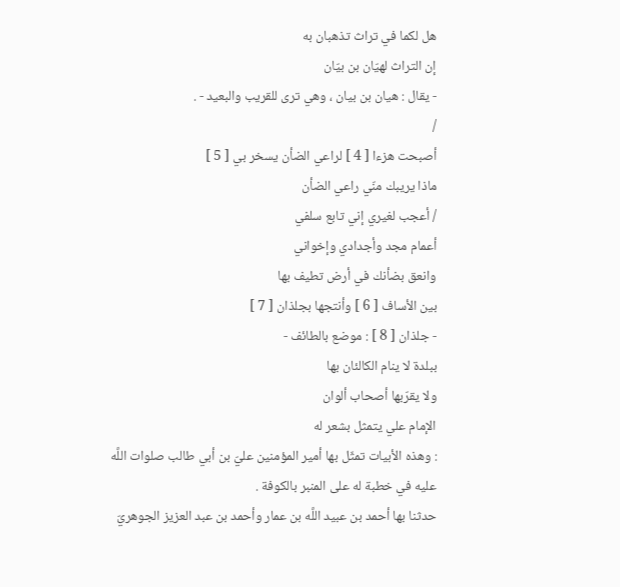هل لكما في تراث تذهبان به
إن التراث لهيّان بن بيّان
- يقال : هيان بن بيان ، وهي ترى للقريب والبعيد - .
/
أصبحت هزءا [ 4 ] لراعي الضأن يسخر بي [ 5 ]
ماذا يريبك منّي راعي الضأن
/ أعجب لغيري إني تابع سلفي
أعمام مجد وأجدادي وإخواني
وانعق بضأنك في أرض تطيف بها
بين الأساف [ 6 ] وأنتجها بجلذان [ 7 ]
- جلذان [ 8 ] : موضع بالطائف -
ببلدة لا ينام الكالئان بها
ولا يقرّبها أصحاب ألوان
الإمام علي يتمثل بشعر له
: وهذه الأبيات تمثّل بها أمير المؤمنين عليّ بن أبي طالب صلوات اللَّه عليه في خطبة له على المنبر بالكوفة .
حدثنا بها أحمد بن عبيد اللَّه بن عمار وأحمد بن عبد العزيز الجوهريّ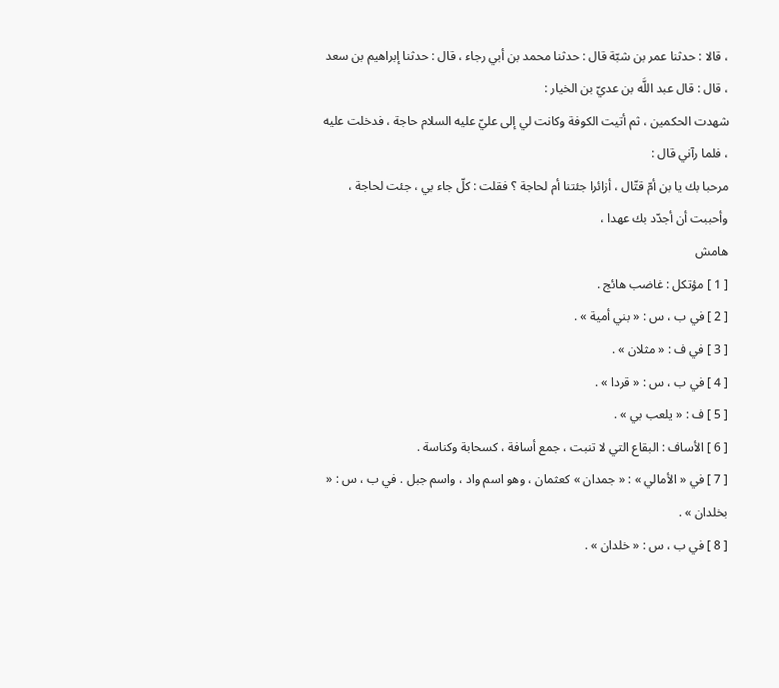، قالا : حدثنا عمر بن شبّة قال : حدثنا محمد بن أبي رجاء ، قال : حدثنا إبراهيم بن سعد ، قال : قال عبد اللَّه بن عديّ بن الخيار :
شهدت الحكمين ، ثم أتيت الكوفة وكانت لي إلى عليّ عليه السلام حاجة ، فدخلت عليه ، فلما رآني قال :
مرحبا بك يا بن أمّ قتّال ، أزائرا جئتنا أم لحاجة ؟ فقلت : كلّ جاء بي ، جئت لحاجة ، وأحببت أن أجدّد بك عهدا ،
هامش
[ 1 ] مؤتكل : غاضب هائج .
[ 2 ] في ب ، س : « بني أمية » .
[ 3 ] في ف : « مثلان » .
[ 4 ] في ب ، س : « قردا » .
[ 5 ] ف : « يلعب بي » .
[ 6 ] الأساف : البقاع التي لا تنبت ، جمع أسافة ، كسحابة وكناسة .
[ 7 ] في « الأمالي » : « جمدان » كعثمان ، وهو اسم واد ، واسم جبل . في ب ، س : « بخلدان » .
[ 8 ] في ب ، س : « خلدان » .